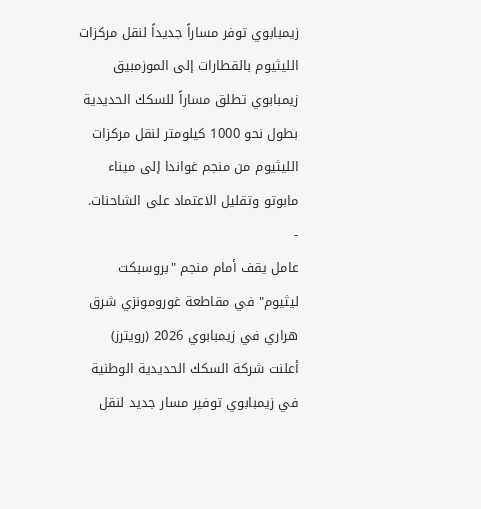زيمبابوي توفر مساراً جديداً لنقل مركزات الليثيوم بالقطارات إلى الموزمبيق
زيمبابوي تطلق مساراً للسكك الحديدية بطول نحو 1000 كيلومتر لنقل مركزات الليثيوم من منجم غواندا إلى ميناء مابوتو وتقليل الاعتماد على الشاحنات.
-
عامل يقف أمام منجم "بروسبكت ليثيوم" في مقاطعة غورومونزي شرق هراري في زيمبابوي 2026 (رويترز)
أعلنت شركة السكك الحديدية الوطنية في زيمبابوي توفير مسار جديد لنقل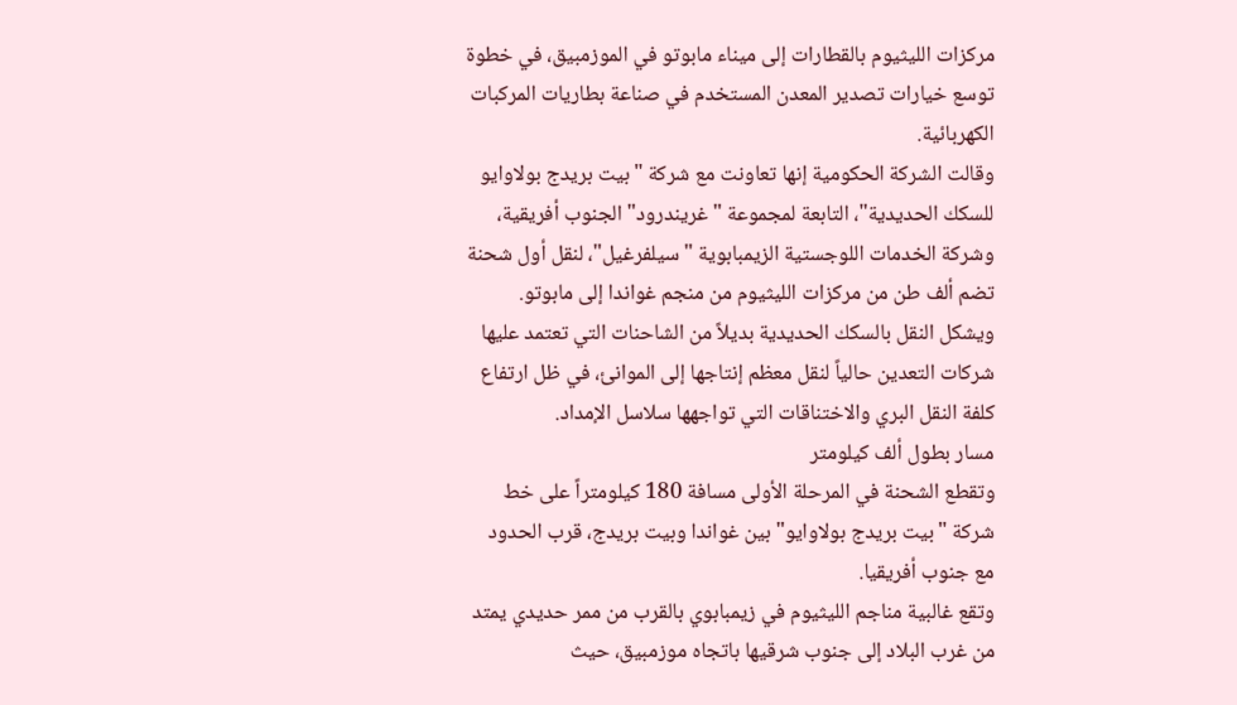مركزات الليثيوم بالقطارات إلى ميناء مابوتو في الموزمبيق، في خطوة توسع خيارات تصدير المعدن المستخدم في صناعة بطاريات المركبات الكهربائية.
وقالت الشركة الحكومية إنها تعاونت مع شركة "بيت بريدج بولاوايو للسكك الحديدية"، التابعة لمجموعة "غريندرود" الجنوب أفريقية، وشركة الخدمات اللوجستية الزيمبابوية "سيلفرغيل"، لنقل أول شحنة تضم ألف طن من مركزات الليثيوم من منجم غواندا إلى مابوتو.
ويشكل النقل بالسكك الحديدية بديلاً من الشاحنات التي تعتمد عليها شركات التعدين حالياً لنقل معظم إنتاجها إلى الموانئ، في ظل ارتفاع كلفة النقل البري والاختناقات التي تواجهها سلاسل الإمداد.
مسار بطول ألف كيلومتر
وتقطع الشحنة في المرحلة الأولى مسافة 180 كيلومتراً على خط شركة "بيت بريدج بولاوايو" بين غواندا وبيت بريدج، قرب الحدود مع جنوب أفريقيا.
وتقع غالبية مناجم الليثيوم في زيمبابوي بالقرب من ممر حديدي يمتد من غرب البلاد إلى جنوب شرقيها باتجاه موزمبيق، حيث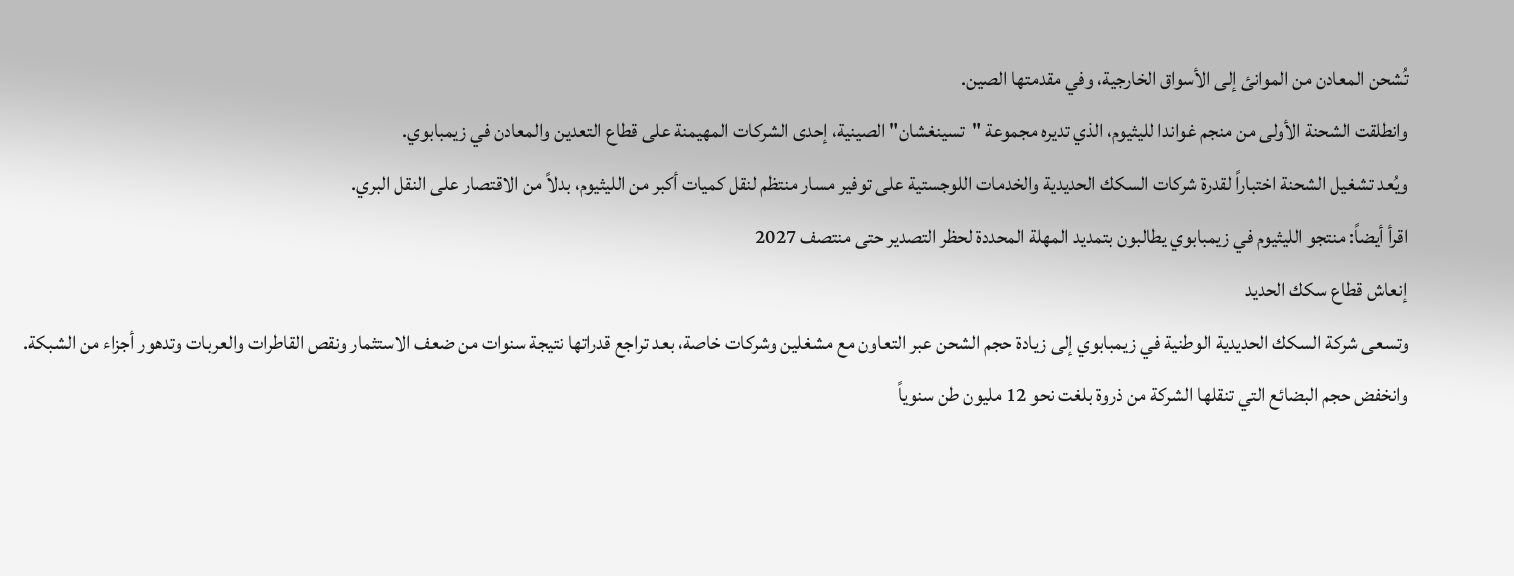تُشحن المعادن من الموانئ إلى الأسواق الخارجية، وفي مقدمتها الصين.
وانطلقت الشحنة الأولى من منجم غواندا لليثيوم، الذي تديره مجموعة "تسينغشان" الصينية، إحدى الشركات المهيمنة على قطاع التعدين والمعادن في زيمبابوي.
ويُعد تشغيل الشحنة اختباراً لقدرة شركات السكك الحديدية والخدمات اللوجستية على توفير مسار منتظم لنقل كميات أكبر من الليثيوم، بدلاً من الاقتصار على النقل البري.
اقرأ أيضاً: منتجو الليثيوم في زيمبابوي يطالبون بتمديد المهلة المحددة لحظر التصدير حتى منتصف 2027
إنعاش قطاع سكك الحديد
وتسعى شركة السكك الحديدية الوطنية في زيمبابوي إلى زيادة حجم الشحن عبر التعاون مع مشغلين وشركات خاصة، بعد تراجع قدراتها نتيجة سنوات من ضعف الاستثمار ونقص القاطرات والعربات وتدهور أجزاء من الشبكة.
وانخفض حجم البضائع التي تنقلها الشركة من ذروة بلغت نحو 12 مليون طن سنوياً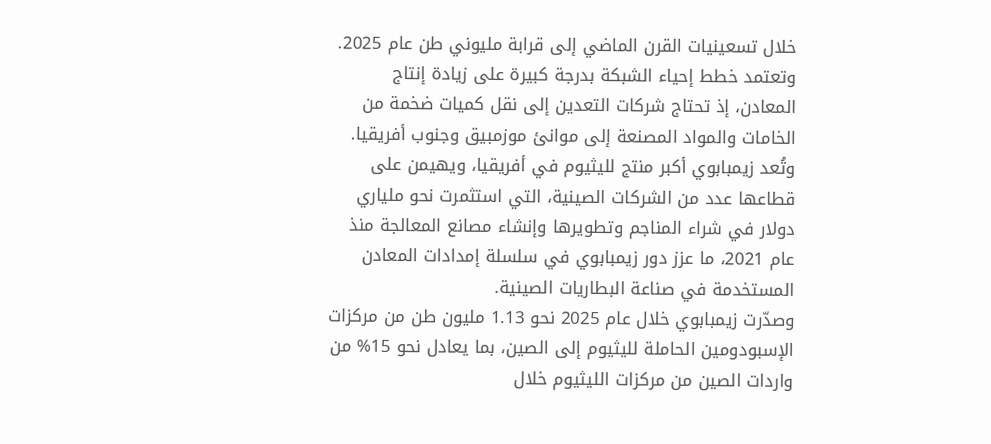خلال تسعينيات القرن الماضي إلى قرابة مليوني طن عام 2025. وتعتمد خطط إحياء الشبكة بدرجة كبيرة على زيادة إنتاج المعادن، إذ تحتاج شركات التعدين إلى نقل كميات ضخمة من الخامات والمواد المصنعة إلى موانئ موزمبيق وجنوب أفريقيا.
وتُعد زيمبابوي أكبر منتج لليثيوم في أفريقيا، ويهيمن على قطاعها عدد من الشركات الصينية، التي استثمرت نحو ملياري دولار في شراء المناجم وتطويرها وإنشاء مصانع المعالجة منذ عام 2021، ما عزز دور زيمبابوي في سلسلة إمدادات المعادن المستخدمة في صناعة البطاريات الصينية.
وصدّرت زيمبابوي خلال عام 2025 نحو 1.13 مليون طن من مركزات الإسبودومين الحاملة لليثيوم إلى الصين، بما يعادل نحو 15% من واردات الصين من مركزات الليثيوم خلال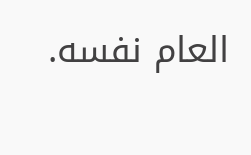العام نفسه.